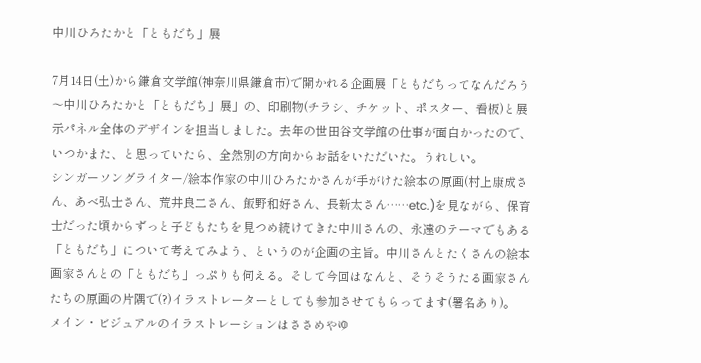中川ひろたかと「ともだち」展

7月14日(土)から鎌倉文学館(神奈川県鎌倉市)で開かれる企画展「ともだちってなんだろう〜中川ひろたかと「ともだち」展」の、印刷物(チラシ、チケット、ポスター、看板)と展示パネル全体のデザインを担当しました。去年の世田谷文学館の仕事が面白かったので、いつかまた、と思っていたら、全然別の方向からお話をいただいた。うれしい。
シンガーソングライター/絵本作家の中川ひろたかさんが手がけた絵本の原画(村上康成さん、あべ弘士さん、荒井良二さん、飯野和好さん、長新太さん……etc.)を見ながら、保育士だった頃からずっと子どもたちを見つめ続けてきた中川さんの、永遠のテーマでもある「ともだち」について考えてみよう、というのが企画の主旨。中川さんとたくさんの絵本画家さんとの「ともだち」っぷりも伺える。そして今回はなんと、そうそうたる画家さんたちの原画の片隅で(?)イラストレーターとしても参加させてもらってます(署名あり)。
メイン・ビジュアルのイラストレーションはささめやゆ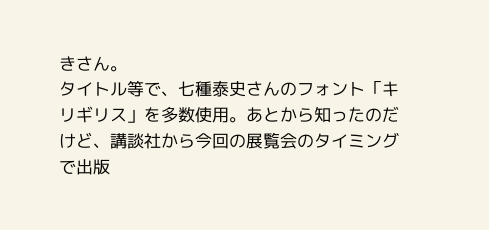きさん。
タイトル等で、七種泰史さんのフォント「キリギリス」を多数使用。あとから知ったのだけど、講談社から今回の展覧会のタイミングで出版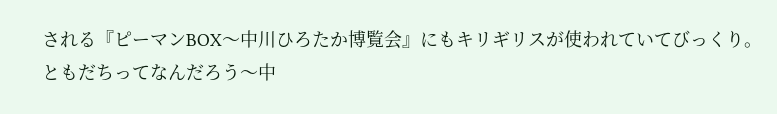される『ピーマンBOX〜中川ひろたか博覧会』にもキリギリスが使われていてびっくり。
ともだちってなんだろう〜中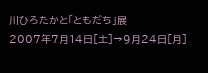川ひろたかと「ともだち」展
2007年7月14日[土]→9月24日[月]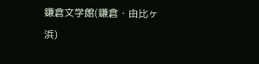鎌倉文学館(鎌倉・由比ヶ浜)